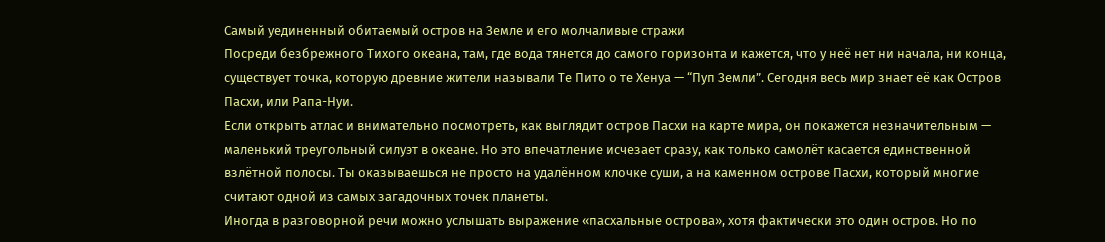Самый уединенный обитаемый остров на Земле и его молчаливые стражи
Посреди безбрежного Тихого океана, там, где вода тянется до самого горизонта и кажется, что у неё нет ни начала, ни конца, существует точка, которую древние жители называли Те Пито о те Хенуа — “Пуп Земли”. Сегодня весь мир знает её как Остров Пасхи, или Рапа-Нуи.
Если открыть атлас и внимательно посмотреть, как выглядит остров Пасхи на карте мира, он покажется незначительным — маленький треугольный силуэт в океане. Но это впечатление исчезает сразу, как только самолёт касается единственной взлётной полосы. Ты оказываешься не просто на удалённом клочке суши, а на каменном острове Пасхи, который многие считают одной из самых загадочных точек планеты.
Иногда в разговорной речи можно услышать выражение «пасхальные острова», хотя фактически это один остров. Но по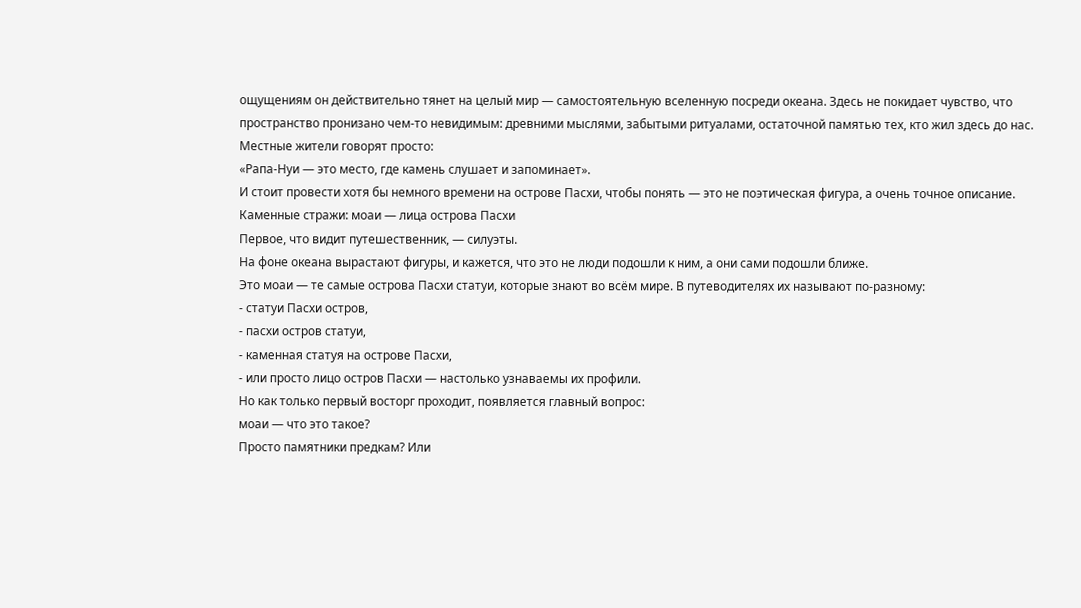ощущениям он действительно тянет на целый мир — самостоятельную вселенную посреди океана. Здесь не покидает чувство, что пространство пронизано чем-то невидимым: древними мыслями, забытыми ритуалами, остаточной памятью тех, кто жил здесь до нас.
Местные жители говорят просто:
«Рапа-Нуи — это место, где камень слушает и запоминает».
И стоит провести хотя бы немного времени на острове Пасхи, чтобы понять — это не поэтическая фигура, а очень точное описание.
Каменные стражи: моаи — лица острова Пасхи
Первое, что видит путешественник, — силуэты.
На фоне океана вырастают фигуры, и кажется, что это не люди подошли к ним, а они сами подошли ближе.
Это моаи — те самые острова Пасхи статуи, которые знают во всём мире. В путеводителях их называют по-разному:
- статуи Пасхи остров,
- пасхи остров статуи,
- каменная статуя на острове Пасхи,
- или просто лицо остров Пасхи — настолько узнаваемы их профили.
Но как только первый восторг проходит, появляется главный вопрос:
моаи — что это такое?
Просто памятники предкам? Или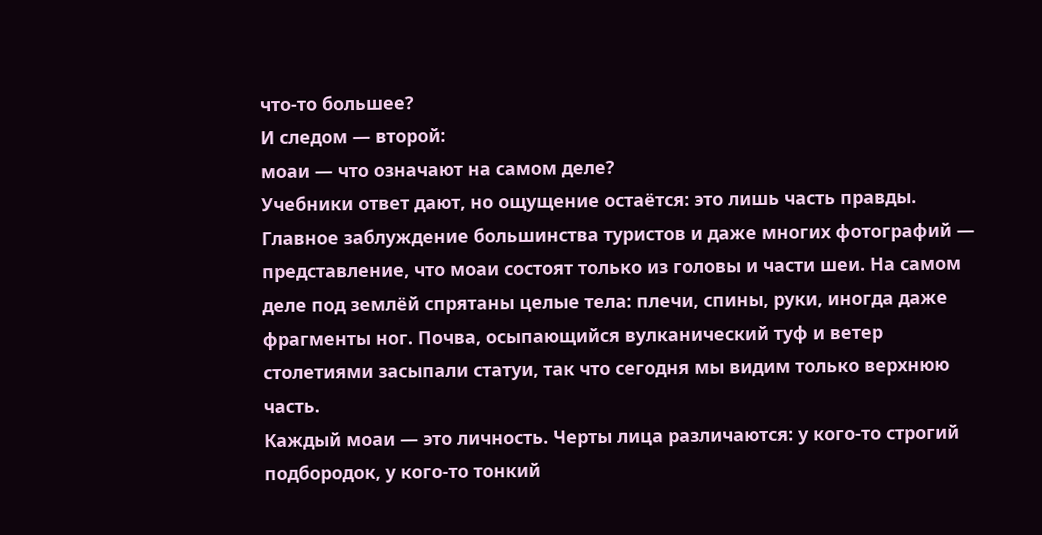что-то большее?
И следом — второй:
моаи — что означают на самом деле?
Учебники ответ дают, но ощущение остаётся: это лишь часть правды.
Главное заблуждение большинства туристов и даже многих фотографий — представление, что моаи состоят только из головы и части шеи. На самом деле под землёй спрятаны целые тела: плечи, спины, руки, иногда даже фрагменты ног. Почва, осыпающийся вулканический туф и ветер столетиями засыпали статуи, так что сегодня мы видим только верхнюю часть.
Каждый моаи — это личность. Черты лица различаются: у кого-то строгий подбородок, у кого-то тонкий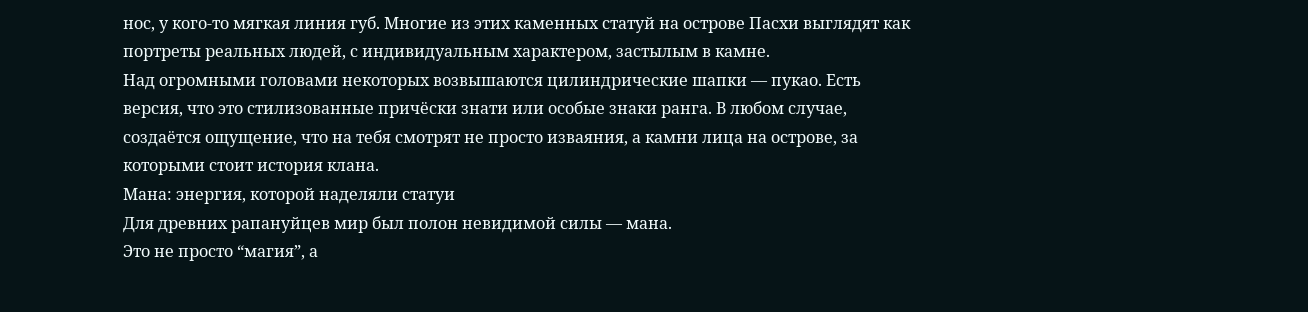нос, у кого-то мягкая линия губ. Многие из этих каменных статуй на острове Пасхи выглядят как портреты реальных людей, с индивидуальным характером, застылым в камне.
Над огромными головами некоторых возвышаются цилиндрические шапки — пукао. Есть версия, что это стилизованные причёски знати или особые знаки ранга. В любом случае, создаётся ощущение, что на тебя смотрят не просто изваяния, а камни лица на острове, за которыми стоит история клана.
Мана: энергия, которой наделяли статуи
Для древних рапануйцев мир был полон невидимой силы — мана.
Это не просто “магия”, а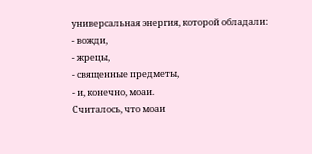универсальная энергия, которой обладали:
- вожди,
- жрецы,
- священные предметы,
- и, конечно, моаи.
Считалось, что моаи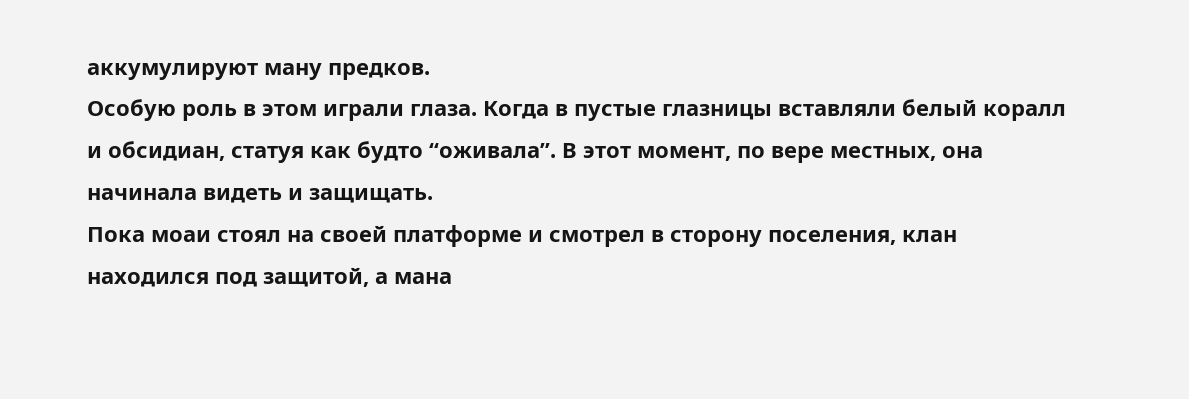аккумулируют ману предков.
Особую роль в этом играли глаза. Когда в пустые глазницы вставляли белый коралл и обсидиан, статуя как будто “оживала”. В этот момент, по вере местных, она начинала видеть и защищать.
Пока моаи стоял на своей платформе и смотрел в сторону поселения, клан находился под защитой, а мана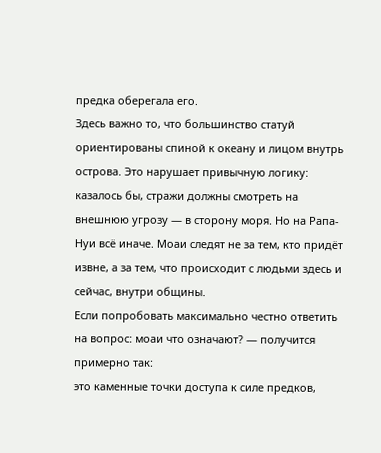предка оберегала его.
Здесь важно то, что большинство статуй ориентированы спиной к океану и лицом внутрь острова. Это нарушает привычную логику: казалось бы, стражи должны смотреть на внешнюю угрозу — в сторону моря. Но на Рапа-Нуи всё иначе. Моаи следят не за тем, кто придёт извне, а за тем, что происходит с людьми здесь и сейчас, внутри общины.
Если попробовать максимально честно ответить на вопрос: моаи что означают? — получится примерно так:
это каменные точки доступа к силе предков,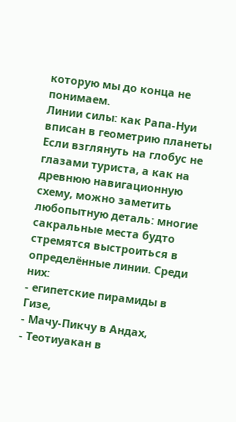которую мы до конца не понимаем.
Линии силы: как Рапа-Нуи вписан в геометрию планеты
Если взглянуть на глобус не глазами туриста, а как на древнюю навигационную схему, можно заметить любопытную деталь: многие сакральные места будто стремятся выстроиться в определённые линии. Среди них:
- египетские пирамиды в Гизе,
- Мачу-Пикчу в Андах,
- Теотиуакан в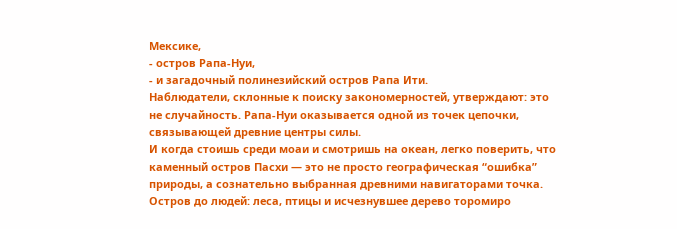Мексике,
- остров Рапа-Нуи,
- и загадочный полинезийский остров Рапа Ити.
Наблюдатели, склонные к поиску закономерностей, утверждают: это не случайность. Рапа-Нуи оказывается одной из точек цепочки, связывающей древние центры силы.
И когда стоишь среди моаи и смотришь на океан, легко поверить, что каменный остров Пасхи — это не просто географическая “ошибка” природы, а сознательно выбранная древними навигаторами точка.
Остров до людей: леса, птицы и исчезнувшее дерево торомиро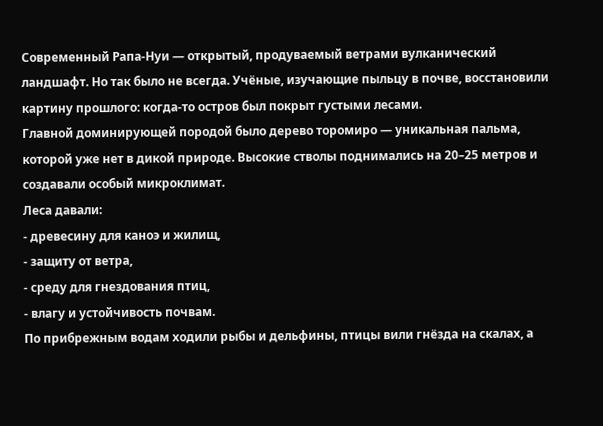Современный Рапа-Нуи — открытый, продуваемый ветрами вулканический ландшафт. Но так было не всегда. Учёные, изучающие пыльцу в почве, восстановили картину прошлого: когда-то остров был покрыт густыми лесами.
Главной доминирующей породой было дерево торомиро — уникальная пальма, которой уже нет в дикой природе. Высокие стволы поднимались на 20–25 метров и создавали особый микроклимат.
Леса давали:
- древесину для каноэ и жилищ,
- защиту от ветра,
- среду для гнездования птиц,
- влагу и устойчивость почвам.
По прибрежным водам ходили рыбы и дельфины, птицы вили гнёзда на скалах, а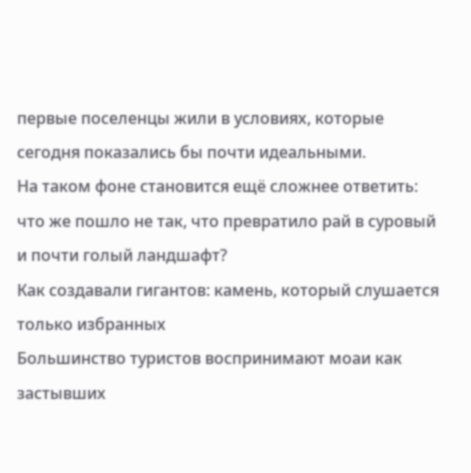первые поселенцы жили в условиях, которые сегодня показались бы почти идеальными.
На таком фоне становится ещё сложнее ответить: что же пошло не так, что превратило рай в суровый и почти голый ландшафт?
Как создавали гигантов: камень, который слушается только избранных
Большинство туристов воспринимают моаи как застывших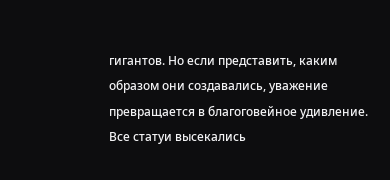гигантов. Но если представить, каким образом они создавались, уважение превращается в благоговейное удивление.
Все статуи высекались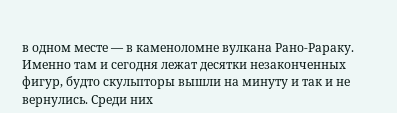в одном месте — в каменоломне вулкана Рано-Рараку. Именно там и сегодня лежат десятки незаконченных фигур, будто скульпторы вышли на минуту и так и не вернулись. Среди них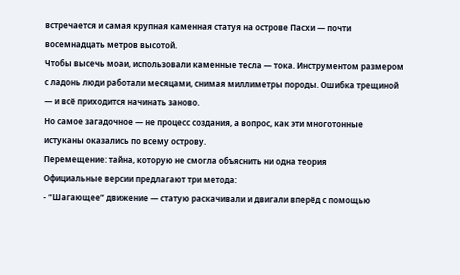встречается и самая крупная каменная статуя на острове Пасхи — почти восемнадцать метров высотой.
Чтобы высечь моаи, использовали каменные тесла — тока. Инструментом размером с ладонь люди работали месяцами, снимая миллиметры породы. Ошибка трещиной — и всё приходится начинать заново.
Но самое загадочное — не процесс создания, а вопрос, как эти многотонные истуканы оказались по всему острову.
Перемещение: тайна, которую не смогла объяснить ни одна теория
Официальные версии предлагают три метода:
- “Шагающее” движение — статую раскачивали и двигали вперёд с помощью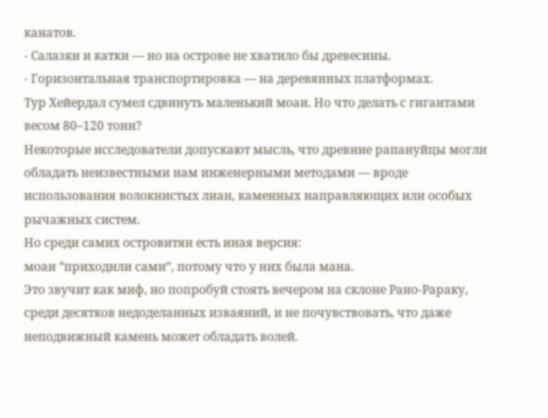канатов.
- Салазки и катки — но на острове не хватило бы древесины.
- Горизонтальная транспортировка — на деревянных платформах.
Тур Хейердал сумел сдвинуть маленький моаи. Но что делать с гигантами весом 80–120 тонн?
Некоторые исследователи допускают мысль, что древние рапануйцы могли обладать неизвестными нам инженерными методами — вроде использования волокнистых лиан, каменных направляющих или особых рычажных систем.
Но среди самих островитян есть иная версия:
моаи “приходили сами”, потому что у них была мана.
Это звучит как миф, но попробуй стоять вечером на склоне Рано-Рараку, среди десятков недоделанных изваяний, и не почувствовать, что даже неподвижный камень может обладать волей.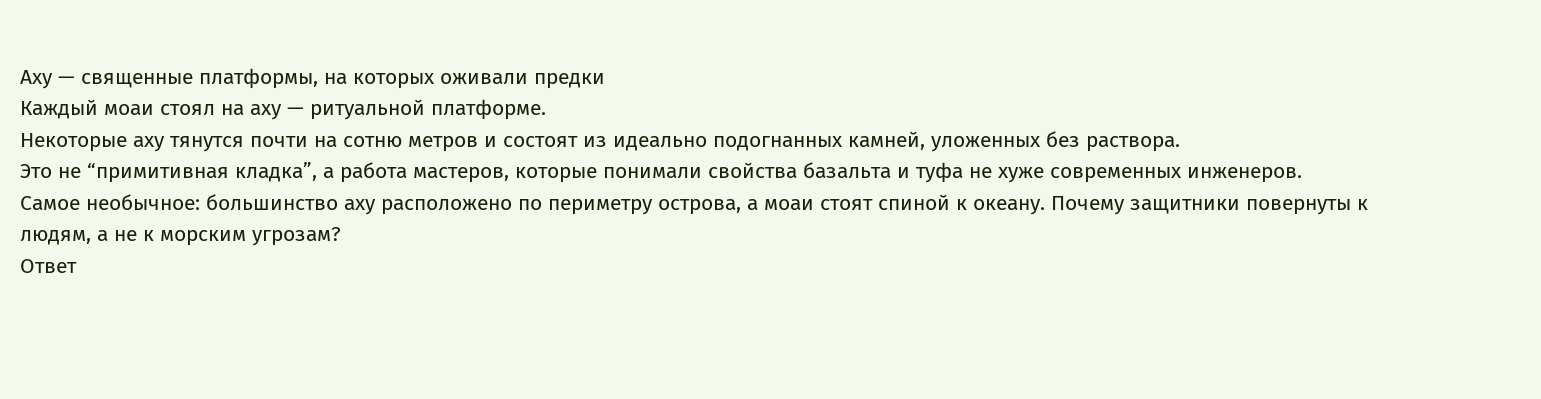Аху — священные платформы, на которых оживали предки
Каждый моаи стоял на аху — ритуальной платформе.
Некоторые аху тянутся почти на сотню метров и состоят из идеально подогнанных камней, уложенных без раствора.
Это не “примитивная кладка”, а работа мастеров, которые понимали свойства базальта и туфа не хуже современных инженеров.
Самое необычное: большинство аху расположено по периметру острова, а моаи стоят спиной к океану. Почему защитники повернуты к людям, а не к морским угрозам?
Ответ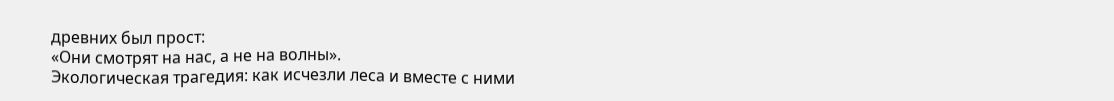древних был прост:
«Они смотрят на нас, а не на волны».
Экологическая трагедия: как исчезли леса и вместе с ними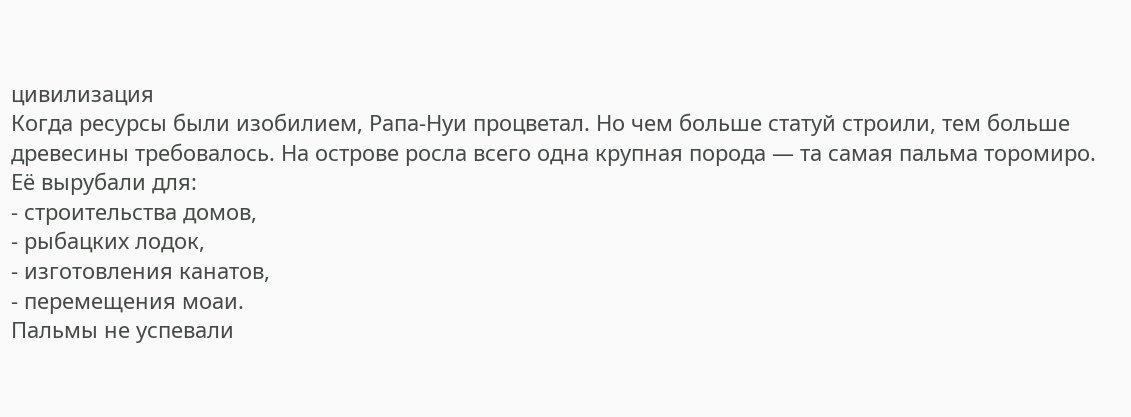цивилизация
Когда ресурсы были изобилием, Рапа-Нуи процветал. Но чем больше статуй строили, тем больше древесины требовалось. На острове росла всего одна крупная порода — та самая пальма торомиро.
Её вырубали для:
- строительства домов,
- рыбацких лодок,
- изготовления канатов,
- перемещения моаи.
Пальмы не успевали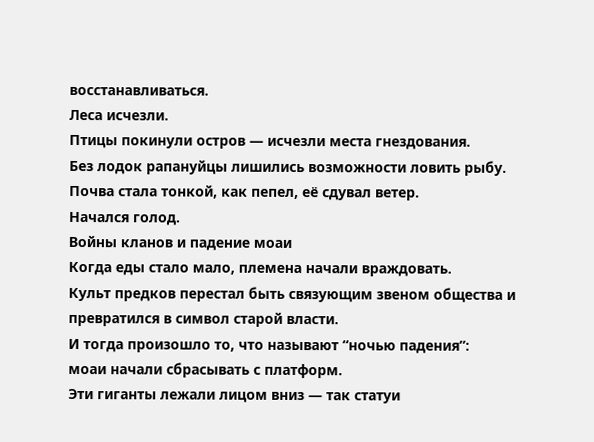восстанавливаться.
Леса исчезли.
Птицы покинули остров — исчезли места гнездования.
Без лодок рапануйцы лишились возможности ловить рыбу.
Почва стала тонкой, как пепел, её сдувал ветер.
Начался голод.
Войны кланов и падение моаи
Когда еды стало мало, племена начали враждовать.
Культ предков перестал быть связующим звеном общества и превратился в символ старой власти.
И тогда произошло то, что называют “ночью падения”:
моаи начали сбрасывать с платформ.
Эти гиганты лежали лицом вниз — так статуи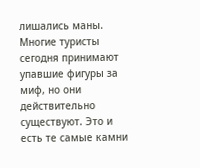лишались маны.
Многие туристы сегодня принимают упавшие фигуры за миф, но они действительно существуют. Это и есть те самые камни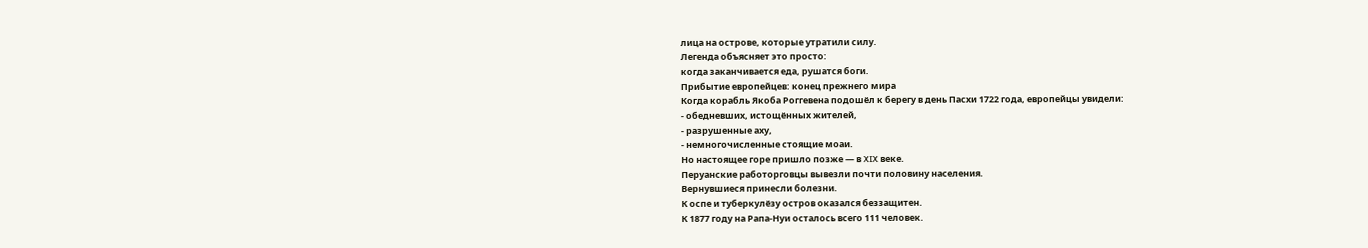лица на острове, которые утратили силу.
Легенда объясняет это просто:
когда заканчивается еда, рушатся боги.
Прибытие европейцев: конец прежнего мира
Когда корабль Якоба Роггевена подошёл к берегу в день Пасхи 1722 года, европейцы увидели:
- обедневших, истощённых жителей,
- разрушенные аху,
- немногочисленные стоящие моаи.
Но настоящее горе пришло позже — в XIX веке.
Перуанские работорговцы вывезли почти половину населения.
Вернувшиеся принесли болезни.
К оспе и туберкулёзу остров оказался беззащитен.
К 1877 году на Рапа-Нуи осталось всего 111 человек.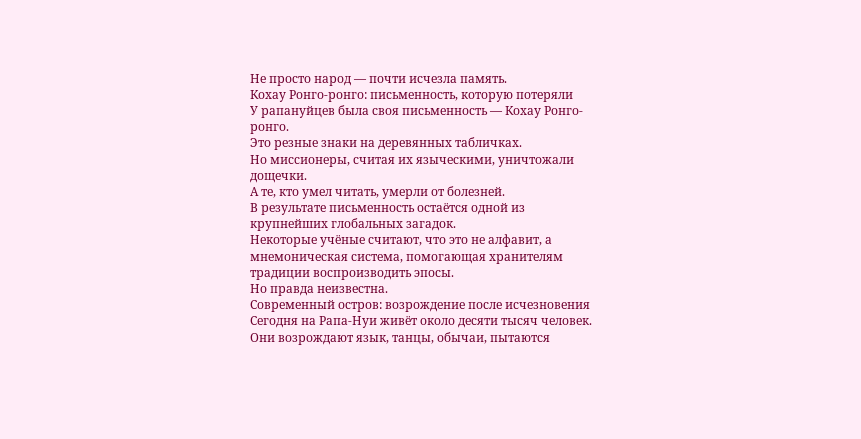Не просто народ — почти исчезла память.
Кохау Ронго-ронго: письменность, которую потеряли
У рапануйцев была своя письменность — Кохау Ронго-ронго.
Это резные знаки на деревянных табличках.
Но миссионеры, считая их языческими, уничтожали дощечки.
А те, кто умел читать, умерли от болезней.
В результате письменность остаётся одной из крупнейших глобальных загадок.
Некоторые учёные считают, что это не алфавит, а мнемоническая система, помогающая хранителям традиции воспроизводить эпосы.
Но правда неизвестна.
Современный остров: возрождение после исчезновения
Сегодня на Рапа-Нуи живёт около десяти тысяч человек.
Они возрождают язык, танцы, обычаи, пытаются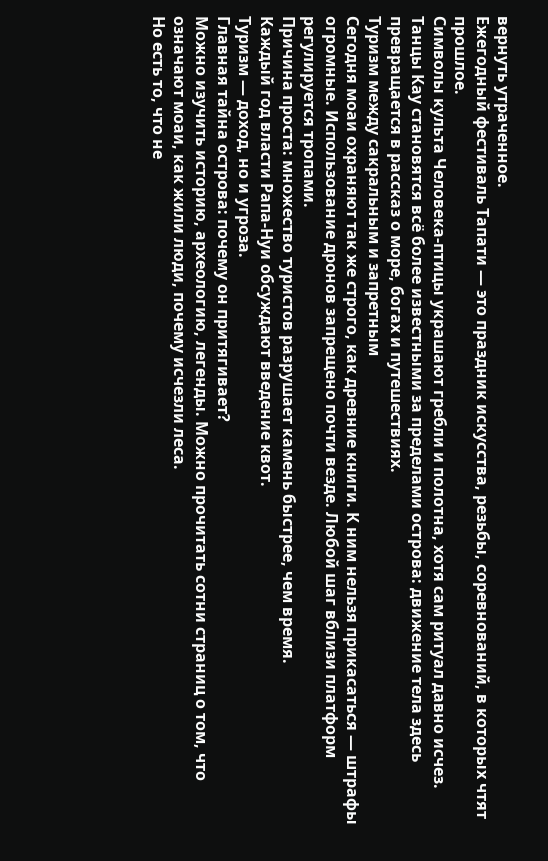вернуть утраченное.
Ежегодный фестиваль Тапати — это праздник искусства, резьбы, соревнований, в которых чтят прошлое.
Символы культа Человека-птицы украшают гребли и полотна, хотя сам ритуал давно исчез.
Танцы Кау становятся всё более известными за пределами острова: движение тела здесь превращается в рассказ о море, богах и путешествиях.
Туризм между сакральным и запретным
Сегодня моаи охраняют так же строго, как древние книги. К ним нельзя прикасаться — штрафы огромные. Использование дронов запрещено почти везде. Любой шаг вблизи платформ регулируется тропами.
Причина проста: множество туристов разрушает камень быстрее, чем время.
Каждый год власти Рапа-Нуи обсуждают введение квот.
Туризм — доход, но и угроза.
Главная тайна острова: почему он притягивает?
Можно изучить историю, археологию, легенды. Можно прочитать сотни страниц о том, что означают моаи, как жили люди, почему исчезли леса.
Но есть то, что не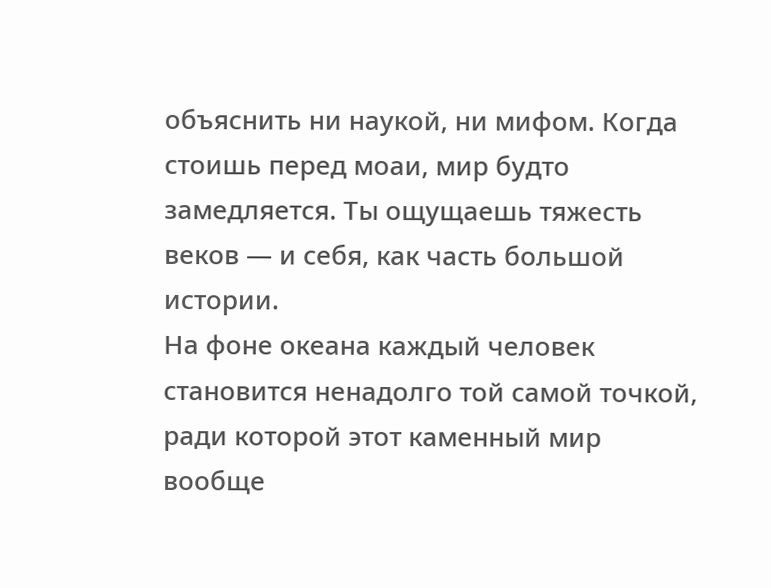объяснить ни наукой, ни мифом. Когда стоишь перед моаи, мир будто замедляется. Ты ощущаешь тяжесть веков — и себя, как часть большой истории.
На фоне океана каждый человек становится ненадолго той самой точкой, ради которой этот каменный мир вообще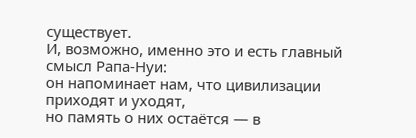существует.
И, возможно, именно это и есть главный смысл Рапа-Нуи:
он напоминает нам, что цивилизации приходят и уходят,
но память о них остаётся — в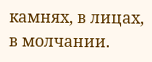камнях, в лицах, в молчании.